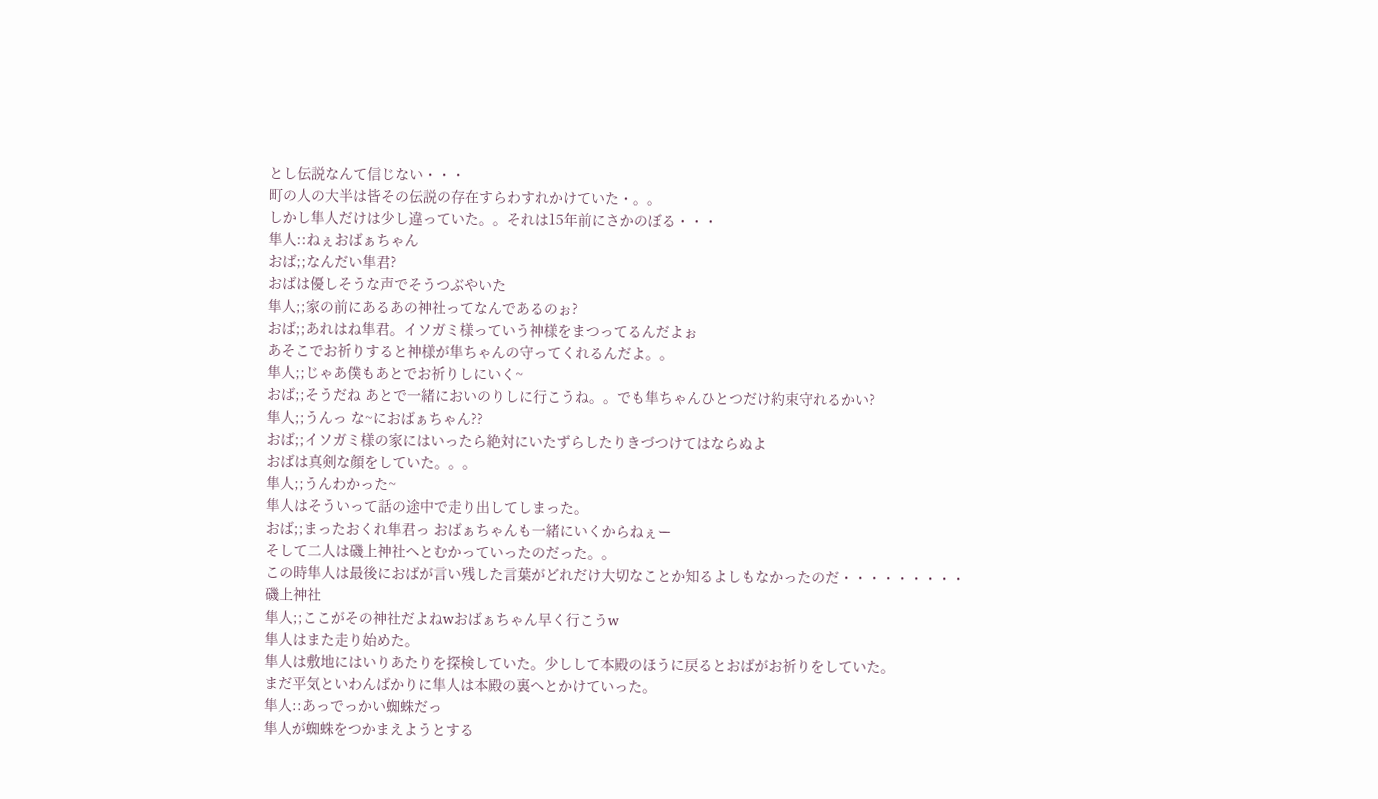とし伝説なんて信じない・・・
町の人の大半は皆その伝説の存在すらわすれかけていた・。。
しかし隼人だけは少し違っていた。。それは15年前にさかのぼる・・・
隼人::ねぇおばぁちゃん
おば;;なんだい隼君?
おばは優しそうな声でそうつぶやいた
隼人;;家の前にあるあの神社ってなんであるのぉ?
おば;;あれはね隼君。イソガミ様っていう神様をまつってるんだよぉ
あそこでお祈りすると神様が隼ちゃんの守ってくれるんだよ。。
隼人;;じゃあ僕もあとでお祈りしにいく~
おば;;そうだね あとで一緒においのりしに行こうね。。でも隼ちゃんひとつだけ約束守れるかい?
隼人;;うんっ な~におばぁちゃん??
おば;;イソガミ様の家にはいったら絶対にいたずらしたりきづつけてはならぬよ
おばは真剣な顔をしていた。。。
隼人;;うんわかった~
隼人はそういって話の途中で走り出してしまった。
おば;;まったおくれ隼君っ おばぁちゃんも一緒にいくからねぇー
そして二人は磯上神社へとむかっていったのだった。。
この時隼人は最後におばが言い残した言葉がどれだけ大切なことか知るよしもなかったのだ・・・・・・・・・
磯上神社
隼人;;ここがその神社だよねwおばぁちゃん早く行こうw
隼人はまた走り始めた。
隼人は敷地にはいりあたりを探検していた。少しして本殿のほうに戻るとおばがお祈りをしていた。
まだ平気といわんばかりに隼人は本殿の裏へとかけていった。
隼人::あっでっかい蜘蛛だっ
隼人が蜘蛛をつかまえようとする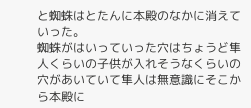と蜘蛛はとたんに本殿のなかに消えていった。
蜘蛛がはいっていった穴はちょうど隼人くらいの子供が入れそうなくらいの穴があいていて隼人は無意識にそこから本殿に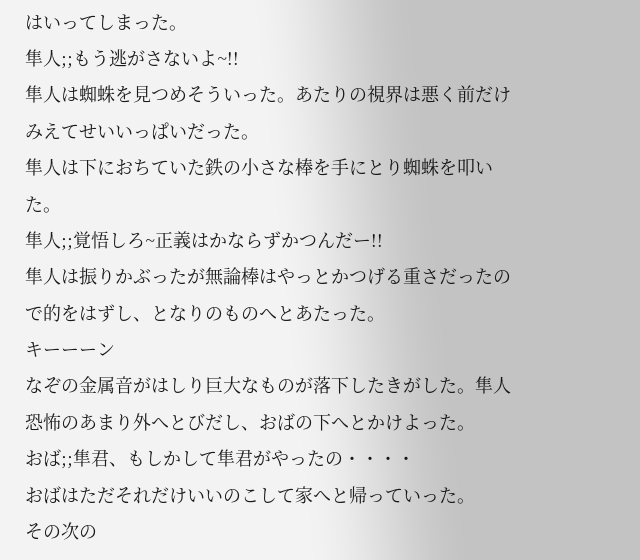はいってしまった。
隼人;;もう逃がさないよ~!!
隼人は蜘蛛を見つめそういった。あたりの視界は悪く前だけみえてせいいっぱいだった。
隼人は下におちていた鉄の小さな棒を手にとり蜘蛛を叩いた。
隼人;;覚悟しろ~正義はかならずかつんだー!!
隼人は振りかぶったが無論棒はやっとかつげる重さだったので的をはずし、となりのものへとあたった。
キーーーン
なぞの金属音がはしり巨大なものが落下したきがした。隼人恐怖のあまり外へとびだし、おばの下へとかけよった。
おば;;隼君、もしかして隼君がやったの・・・・
おばはただそれだけいいのこして家へと帰っていった。
その次の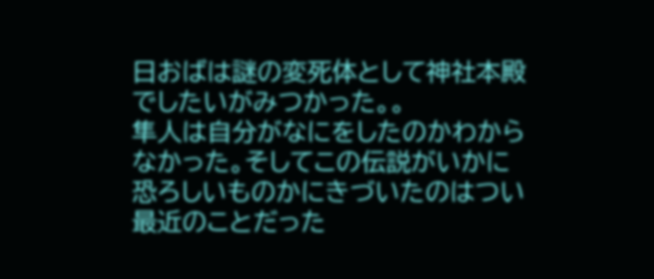日おばは謎の変死体として神社本殿でしたいがみつかった。。
隼人は自分がなにをしたのかわからなかった。そしてこの伝説がいかに恐ろしいものかにきづいたのはつい最近のことだった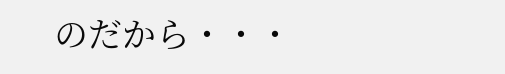のだから・・・